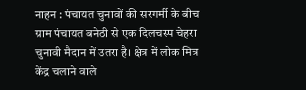नाहन : पंचायत चुनावों की सरगर्मी के बीच ग्राम पंचायत बनेठी से एक दिलचस्प चेहरा चुनावी मैदान में उतरा है। क्षेत्र में लोक मित्र केंद्र चलाने वाले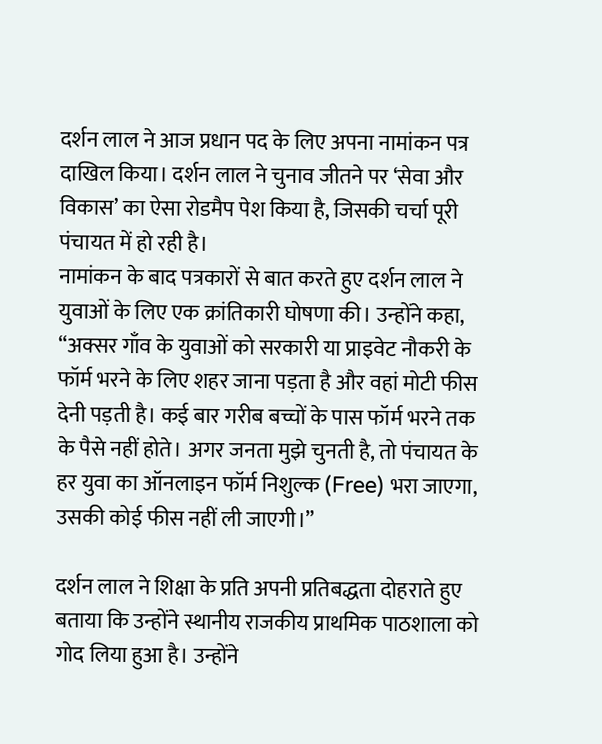दर्शन लाल ने आज प्रधान पद के लिए अपना नामांकन पत्र दाखिल किया। दर्शन लाल ने चुनाव जीतने पर ‘सेवा और विकास’ का ऐसा रोडमैप पेश किया है, जिसकी चर्चा पूरी पंचायत में हो रही है।
नामांकन के बाद पत्रकारों से बात करते हुए दर्शन लाल ने युवाओं के लिए एक क्रांतिकारी घोषणा की। उन्होंने कहा, “अक्सर गाँव के युवाओं को सरकारी या प्राइवेट नौकरी के फॉर्म भरने के लिए शहर जाना पड़ता है और वहां मोटी फीस देनी पड़ती है। कई बार गरीब बच्चों के पास फॉर्म भरने तक के पैसे नहीं होते। अगर जनता मुझे चुनती है, तो पंचायत के हर युवा का ऑनलाइन फॉर्म निशुल्क (Free) भरा जाएगा, उसकी कोई फीस नहीं ली जाएगी।”

दर्शन लाल ने शिक्षा के प्रति अपनी प्रतिबद्धता दोहराते हुए बताया कि उन्होंने स्थानीय राजकीय प्राथमिक पाठशाला को गोद लिया हुआ है। उन्होंने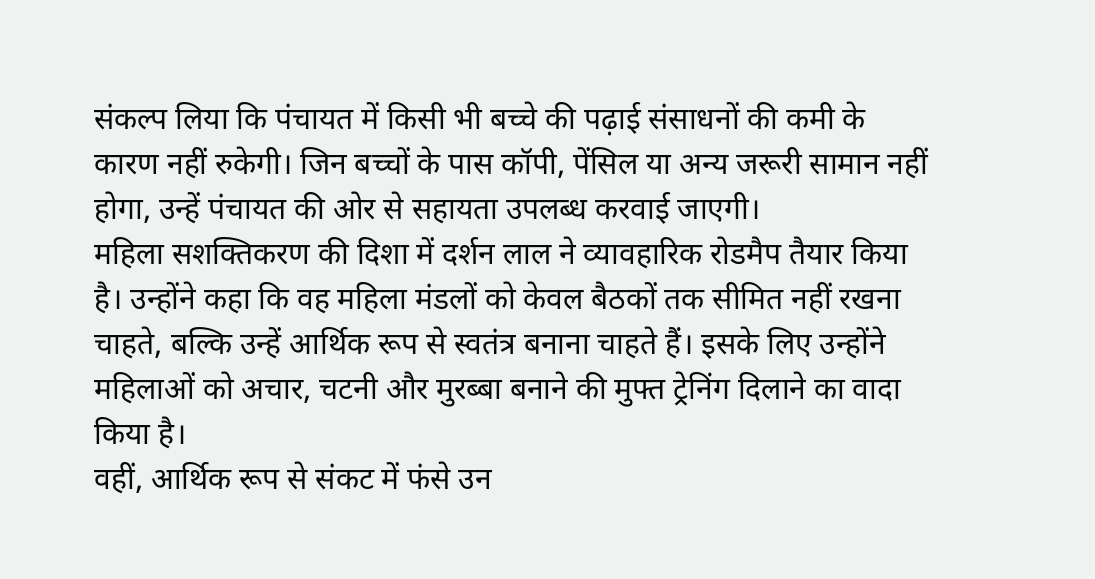संकल्प लिया कि पंचायत में किसी भी बच्चे की पढ़ाई संसाधनों की कमी के कारण नहीं रुकेगी। जिन बच्चों के पास कॉपी, पेंसिल या अन्य जरूरी सामान नहीं होगा, उन्हें पंचायत की ओर से सहायता उपलब्ध करवाई जाएगी।
महिला सशक्तिकरण की दिशा में दर्शन लाल ने व्यावहारिक रोडमैप तैयार किया है। उन्होंने कहा कि वह महिला मंडलों को केवल बैठकों तक सीमित नहीं रखना चाहते, बल्कि उन्हें आर्थिक रूप से स्वतंत्र बनाना चाहते हैं। इसके लिए उन्होंने महिलाओं को अचार, चटनी और मुरब्बा बनाने की मुफ्त ट्रेनिंग दिलाने का वादा किया है।
वहीं, आर्थिक रूप से संकट में फंसे उन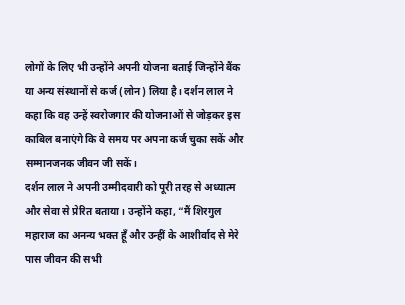लोगों के लिए भी उन्होंने अपनी योजना बताई जिन्होंने बैंक या अन्य संस्थानों से कर्ज (लोन) लिया है। दर्शन लाल ने कहा कि वह उन्हें स्वरोजगार की योजनाओं से जोड़कर इस काबिल बनाएंगे कि वे समय पर अपना कर्ज चुका सकें और सम्मानजनक जीवन जी सकें।
दर्शन लाल ने अपनी उम्मीदवारी को पूरी तरह से अध्यात्म और सेवा से प्रेरित बताया। उन्होंने कहा, “मैं शिरगुल महाराज का अनन्य भक्त हूँ और उन्हीं के आशीर्वाद से मेरे पास जीवन की सभी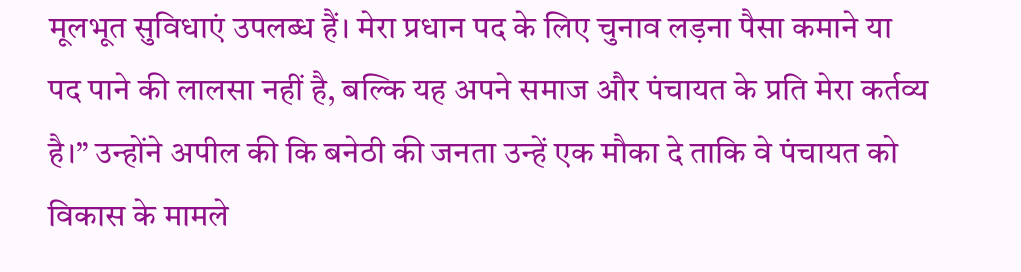मूलभूत सुविधाएं उपलब्ध हैं। मेरा प्रधान पद के लिए चुनाव लड़ना पैसा कमाने या पद पाने की लालसा नहीं है, बल्कि यह अपने समाज और पंचायत के प्रति मेरा कर्तव्य है।” उन्होंने अपील की कि बनेठी की जनता उन्हें एक मौका दे ताकि वे पंचायत को विकास के मामले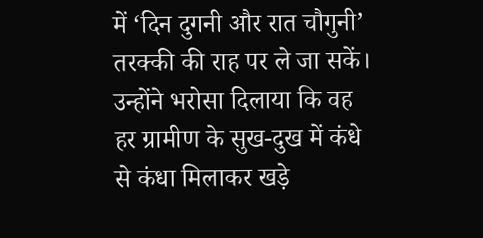में ‘दिन दुगनी और रात चौगुनी’ तरक्की की राह पर ले जा सकें। उन्होंने भरोसा दिलाया कि वह हर ग्रामीण के सुख-दुख में कंधे से कंधा मिलाकर खड़े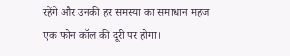रहेंगे और उनकी हर समस्या का समाधान महज एक फोन कॉल की दूरी पर होगा।